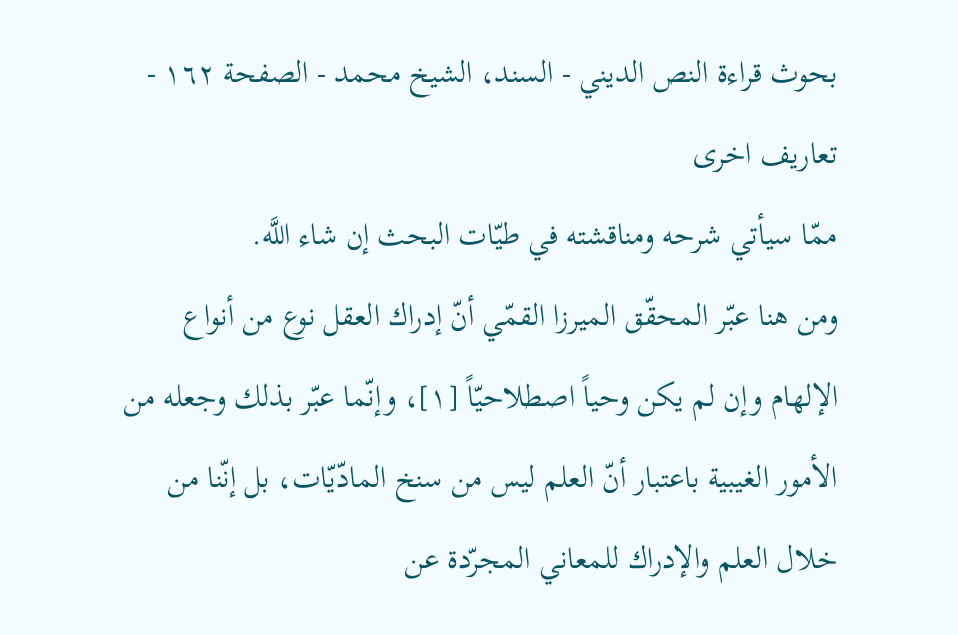بحوث قراءة النص الديني - السند، الشيخ محمد - الصفحة ١٦٢ - تعاريف اخرى
ممّا سيأتي شرحه ومناقشته في طيّات البحث إن شاء اللَّه.
ومن هنا عبّر المحقّق الميرزا القمّي أنّ إدراك العقل نوع من أنواع الإلهام وإن لم يكن وحياً اصطلاحيّاً [١]، وإنّما عبّر بذلك وجعله من الأمور الغيبية باعتبار أنّ العلم ليس من سنخ المادّيّات، بل إنّنا من خلال العلم والإدراك للمعاني المجرّدة عن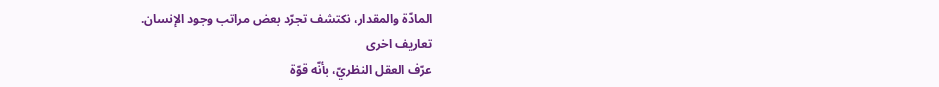المادّة والمقدار، نكتشف تجرّد بعض مراتب وجود الإنسان.
تعاريف اخرى
عرّف العقل النظريّ، بأنّه قوّة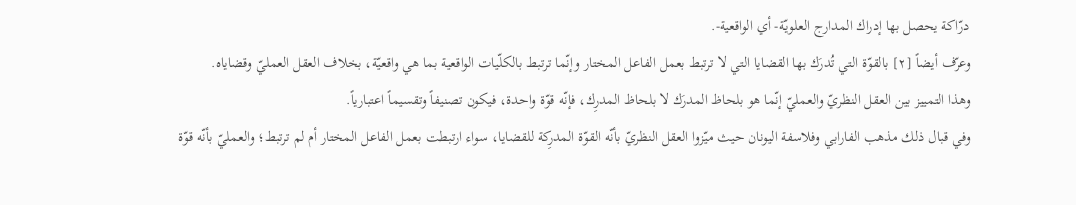درّاكة يحصل بها إدراك المدارج العلويّة- أي الواقعية-.
وعرّف أيضاً [٢] بالقوّة التي تُدرَك بها القضايا التي لا ترتبط بعمل الفاعل المختار وإنّما ترتبط بالكلّيات الواقعية بما هي واقعيّة، بخلاف العقل العمليّ وقضاياه.
وهذا التمييز بين العقل النظريّ والعمليّ إنّما هو بلحاظ المدرَك لا بلحاظ المدرِك، فإنّه قوّة واحدة، فيكون تصنيفاً وتقسيماً اعتبارياً.
وفي قبال ذلك مذهب الفارابي وفلاسفة اليونان حيث ميّزوا العقل النظريّ بأنّه القوّة المدرِكة للقضايا، سواء ارتبطت بعمل الفاعل المختار أم لم ترتبط؛ والعمليّ بأنّه قوّة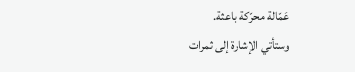عَمّالة محرّكة باعثة.
وستأتي الإشارة إلى ثمرات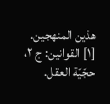هذين المنهجين.
[١] القوانين: ج ٢، حجّيّة العقل.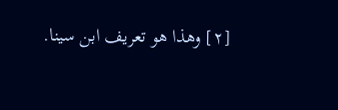[٢] وهذا هو تعريف ابن سينا.